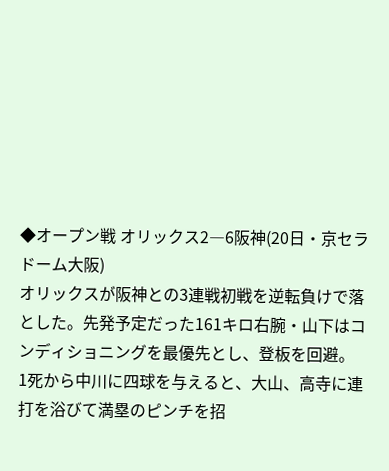◆オープン戦 オリックス2―6阪神(20日・京セラドーム大阪)
オリックスが阪神との3連戦初戦を逆転負けで落とした。先発予定だった161キロ右腕・山下はコンディショニングを最優先とし、登板を回避。
1死から中川に四球を与えると、大山、高寺に連打を浴びて満塁のピンチを招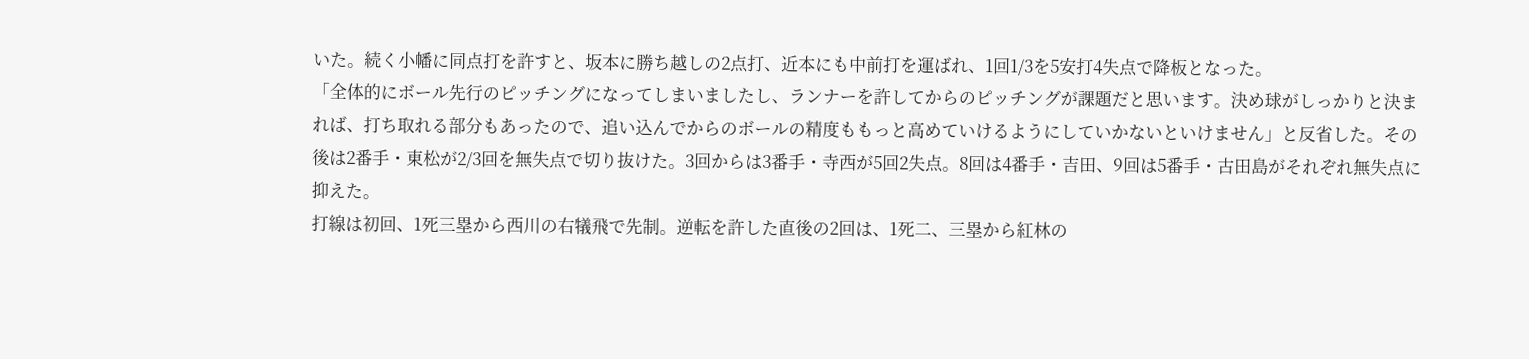いた。続く小幡に同点打を許すと、坂本に勝ち越しの2点打、近本にも中前打を運ばれ、1回1/3を5安打4失点で降板となった。
「全体的にボール先行のピッチングになってしまいましたし、ランナーを許してからのピッチングが課題だと思います。決め球がしっかりと決まれば、打ち取れる部分もあったので、追い込んでからのボールの精度ももっと高めていけるようにしていかないといけません」と反省した。その後は2番手・東松が2/3回を無失点で切り抜けた。3回からは3番手・寺西が5回2失点。8回は4番手・吉田、9回は5番手・古田島がそれぞれ無失点に抑えた。
打線は初回、1死三塁から西川の右犠飛で先制。逆転を許した直後の2回は、1死二、三塁から紅林の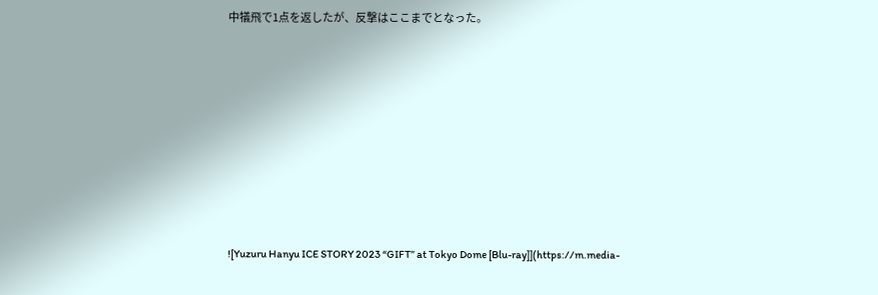中犠飛で1点を返したが、反撃はここまでとなった。










![Yuzuru Hanyu ICE STORY 2023 “GIFT” at Tokyo Dome [Blu-ray]](https://m.media-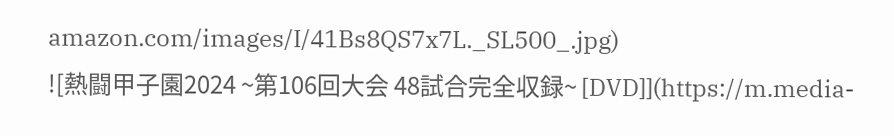amazon.com/images/I/41Bs8QS7x7L._SL500_.jpg)
![熱闘甲子園2024 ~第106回大会 48試合完全収録~ [DVD]](https://m.media-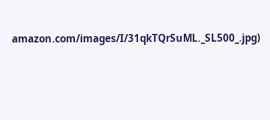amazon.com/images/I/31qkTQrSuML._SL500_.jpg)